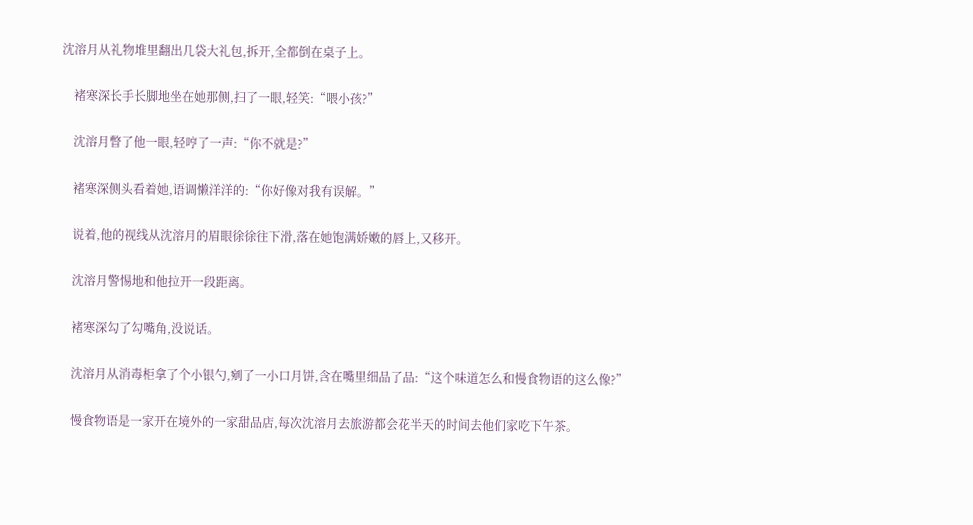沈溶月从礼物堆里翻出几袋大礼包,拆开,全都倒在桌子上。

    褚寒深长手长脚地坐在她那侧,扫了一眼,轻笑:“喂小孩?”

    沈溶月瞥了他一眼,轻哼了一声:“你不就是?”

    褚寒深侧头看着她,语调懒洋洋的:“你好像对我有误解。”

    说着,他的视线从沈溶月的眉眼徐徐往下滑,落在她饱满娇嫩的唇上,又移开。

    沈溶月警惕地和他拉开一段距离。

    褚寒深勾了勾嘴角,没说话。

    沈溶月从消毒柜拿了个小银勺,剜了一小口月饼,含在嘴里细品了品:“这个味道怎么和慢食物语的这么像?”

    慢食物语是一家开在境外的一家甜品店,每次沈溶月去旅游都会花半天的时间去他们家吃下午茶。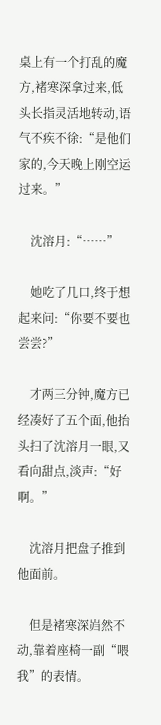桌上有一个打乱的魔方,褚寒深拿过来,低头长指灵活地转动,语气不疾不徐:“是他们家的,今天晚上刚空运过来。”

    沈溶月:“……”

    她吃了几口,终于想起来问:“你要不要也尝尝?”

    才两三分钟,魔方已经凑好了五个面,他抬头扫了沈溶月一眼,又看向甜点,淡声:“好啊。”

    沈溶月把盘子推到他面前。

    但是褚寒深岿然不动,靠着座椅一副“喂我”的表情。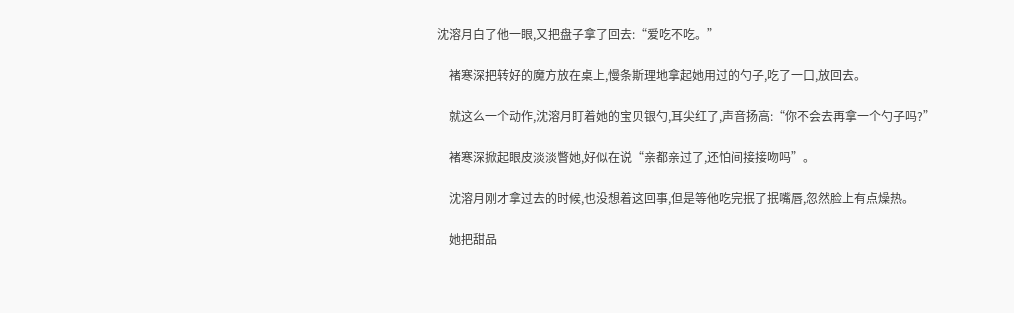沈溶月白了他一眼,又把盘子拿了回去:“爱吃不吃。”

    褚寒深把转好的魔方放在桌上,慢条斯理地拿起她用过的勺子,吃了一口,放回去。

    就这么一个动作,沈溶月盯着她的宝贝银勺,耳尖红了,声音扬高:“你不会去再拿一个勺子吗?”

    褚寒深掀起眼皮淡淡瞥她,好似在说“亲都亲过了,还怕间接接吻吗”。

    沈溶月刚才拿过去的时候,也没想着这回事,但是等他吃完抿了抿嘴唇,忽然脸上有点燥热。

    她把甜品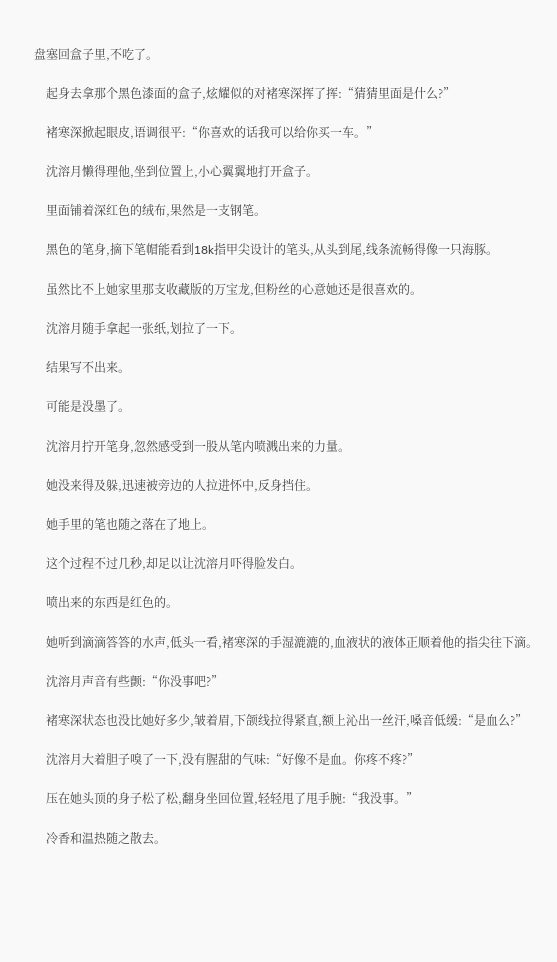盘塞回盒子里,不吃了。

    起身去拿那个黑色漆面的盒子,炫耀似的对褚寒深挥了挥:“猜猜里面是什么?”

    褚寒深掀起眼皮,语调很平:“你喜欢的话我可以给你买一车。”

    沈溶月懒得理他,坐到位置上,小心翼翼地打开盒子。

    里面铺着深红色的绒布,果然是一支钢笔。

    黑色的笔身,摘下笔帽能看到18k指甲尖设计的笔头,从头到尾,线条流畅得像一只海豚。

    虽然比不上她家里那支收藏版的万宝龙,但粉丝的心意她还是很喜欢的。

    沈溶月随手拿起一张纸,划拉了一下。

    结果写不出来。

    可能是没墨了。

    沈溶月拧开笔身,忽然感受到一股从笔内喷溅出来的力量。

    她没来得及躲,迅速被旁边的人拉进怀中,反身挡住。

    她手里的笔也随之落在了地上。

    这个过程不过几秒,却足以让沈溶月吓得脸发白。

    喷出来的东西是红色的。

    她听到滴滴答答的水声,低头一看,褚寒深的手湿漉漉的,血液状的液体正顺着他的指尖往下滴。

    沈溶月声音有些颤:“你没事吧?”

    褚寒深状态也没比她好多少,皱着眉,下颌线拉得紧直,额上沁出一丝汗,嗓音低缓:“是血么?”

    沈溶月大着胆子嗅了一下,没有腥甜的气味:“好像不是血。你疼不疼?”

    压在她头顶的身子松了松,翻身坐回位置,轻轻甩了甩手腕:“我没事。”

    冷香和温热随之散去。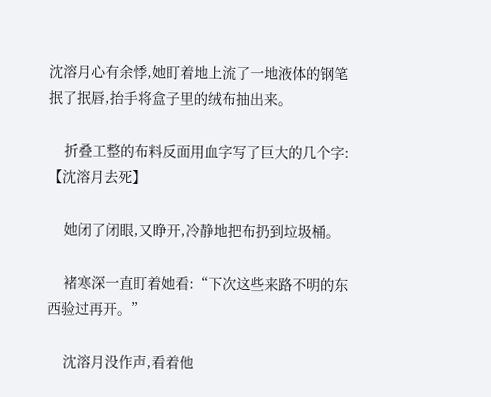沈溶月心有余悸,她盯着地上流了一地液体的钢笔抿了抿唇,抬手将盒子里的绒布抽出来。

    折叠工整的布料反面用血字写了巨大的几个字:【沈溶月去死】

    她闭了闭眼,又睁开,冷静地把布扔到垃圾桶。

    褚寒深一直盯着她看:“下次这些来路不明的东西验过再开。”

    沈溶月没作声,看着他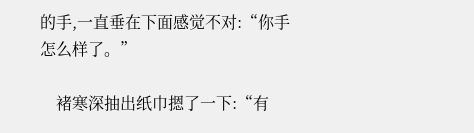的手,一直垂在下面感觉不对:“你手怎么样了。”

    褚寒深抽出纸巾摁了一下:“有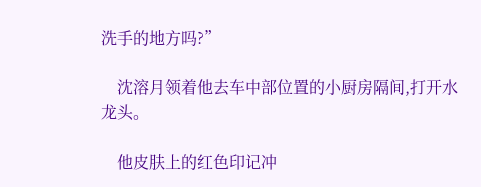洗手的地方吗?”

    沈溶月领着他去车中部位置的小厨房隔间,打开水龙头。

    他皮肤上的红色印记冲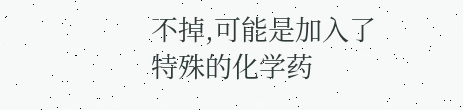不掉,可能是加入了特殊的化学药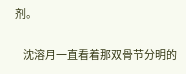剂。

    沈溶月一直看着那双骨节分明的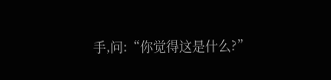手,问:“你觉得这是什么?”